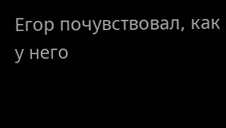Егор почувствовал, как у него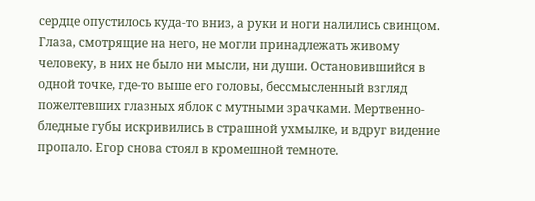сердце опустилось куда-то вниз, а руки и ноги налились свинцом. Глаза, смотрящие на него, не могли принадлежать живому человеку, в них не было ни мысли, ни души. Остановившийся в одной точке, где-то выше его головы, бессмысленный взгляд пожелтевших глазных яблок с мутными зрачками. Мертвенно-бледные губы искривились в страшной ухмылке, и вдруг видение пропало. Егор снова стоял в кромешной темноте.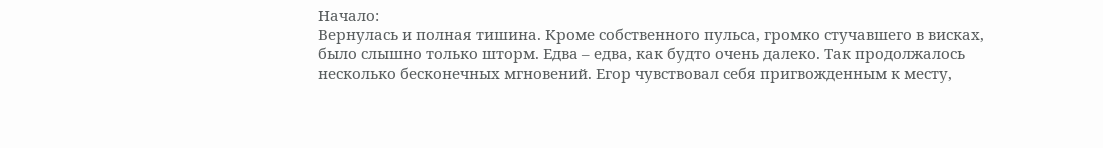Начало:
Вернулась и полная тишина. Кроме собственного пульса, громко стучавшего в висках, было слышно только шторм. Едва – едва, как будто очень далеко. Так продолжалось несколько бесконечных мгновений. Егор чувствовал себя пригвожденным к месту,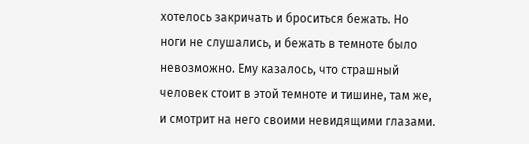хотелось закричать и броситься бежать. Но ноги не слушались, и бежать в темноте было невозможно. Ему казалось, что страшный человек стоит в этой темноте и тишине, там же, и смотрит на него своими невидящими глазами.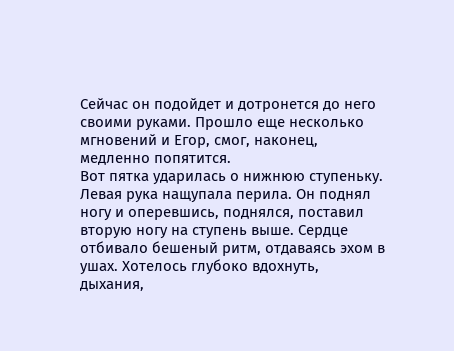Сейчас он подойдет и дотронется до него своими руками. Прошло еще несколько мгновений и Егор, смог, наконец, медленно попятится.
Вот пятка ударилась о нижнюю ступеньку. Левая рука нащупала перила. Он поднял ногу и оперевшись, поднялся, поставил вторую ногу на ступень выше. Сердце отбивало бешеный ритм, отдаваясь эхом в ушах. Хотелось глубоко вдохнуть, дыхания,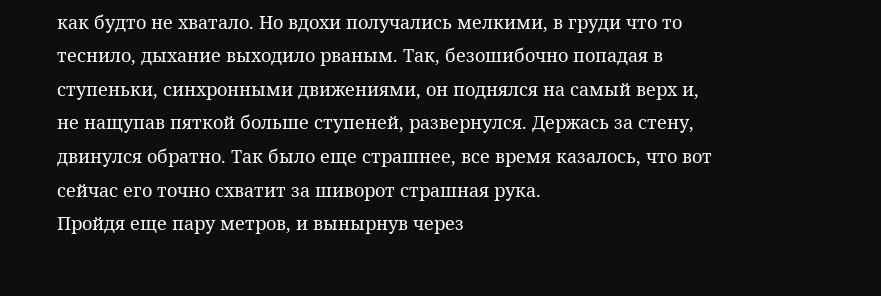как будто не хватало. Но вдохи получались мелкими, в груди что то теснило, дыхание выходило рваным. Так, безошибочно попадая в ступеньки, синхронными движениями, он поднялся на самый верх и, не нащупав пяткой больше ступеней, развернулся. Держась за стену, двинулся обратно. Так было еще страшнее, все время казалось, что вот сейчас его точно схватит за шиворот страшная рука.
Пройдя еще пару метров, и вынырнув через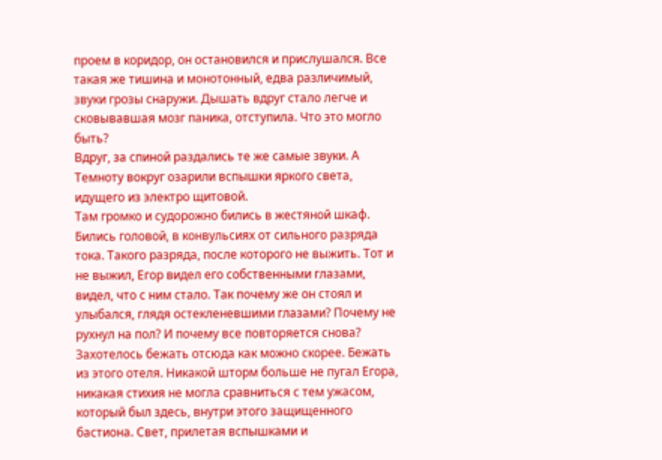проем в коридор, он остановился и прислушался. Все такая же тишина и монотонный, едва различимый, звуки грозы снаружи. Дышать вдруг стало легче и сковывавшая мозг паника, отступила. Что это могло быть?
Вдруг, за спиной раздались те же самые звуки. А Темноту вокруг озарили вспышки яркого света, идущего из электро щитовой.
Там громко и судорожно бились в жестяной шкаф. Бились головой, в конвульсиях от сильного разряда тока. Такого разряда, после которого не выжить. Тот и не выжил, Егор видел его собственными глазами, видел, что с ним стало. Так почему же он стоял и улыбался, глядя остекленевшими глазами? Почему не рухнул на пол? И почему все повторяется снова?
Захотелось бежать отсюда как можно скорее. Бежать из этого отеля. Никакой шторм больше не пугал Егора, никакая стихия не могла сравниться с тем ужасом, который был здесь, внутри этого защищенного бастиона. Свет, прилетая вспышками и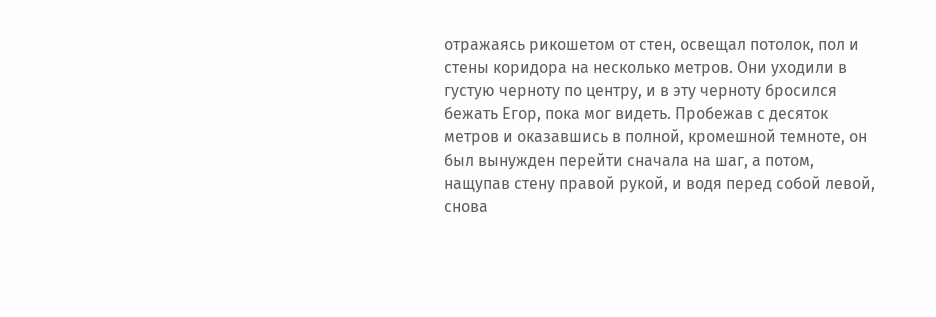отражаясь рикошетом от стен, освещал потолок, пол и стены коридора на несколько метров. Они уходили в густую черноту по центру, и в эту черноту бросился бежать Егор, пока мог видеть. Пробежав с десяток метров и оказавшись в полной, кромешной темноте, он был вынужден перейти сначала на шаг, а потом, нащупав стену правой рукой, и водя перед собой левой, снова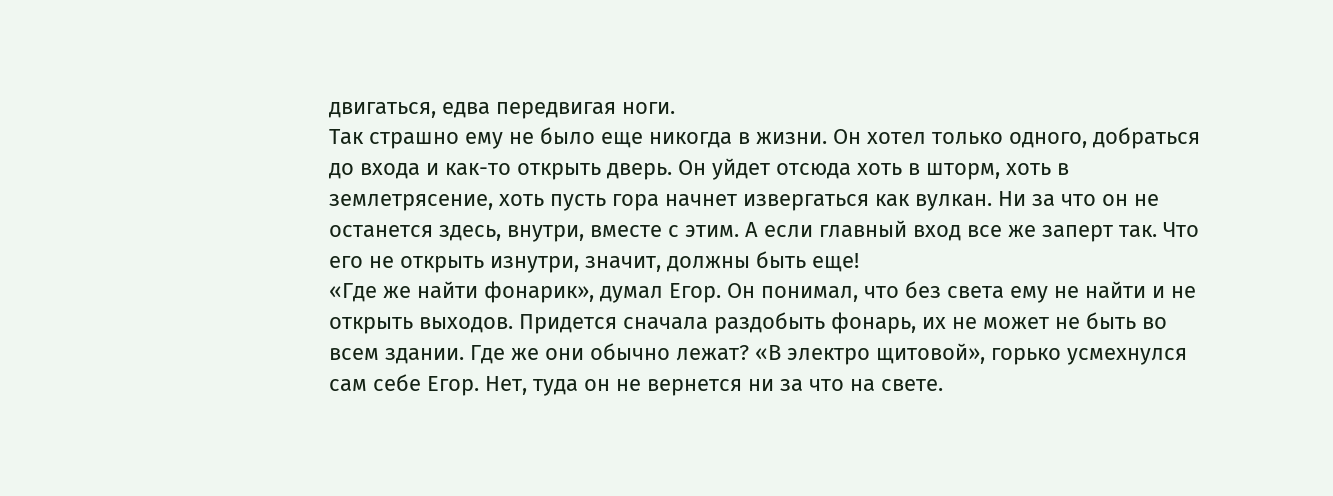двигаться, едва передвигая ноги.
Так страшно ему не было еще никогда в жизни. Он хотел только одного, добраться до входа и как-то открыть дверь. Он уйдет отсюда хоть в шторм, хоть в землетрясение, хоть пусть гора начнет извергаться как вулкан. Ни за что он не останется здесь, внутри, вместе с этим. А если главный вход все же заперт так. Что его не открыть изнутри, значит, должны быть еще!
«Где же найти фонарик», думал Егор. Он понимал, что без света ему не найти и не открыть выходов. Придется сначала раздобыть фонарь, их не может не быть во всем здании. Где же они обычно лежат? «В электро щитовой», горько усмехнулся сам себе Егор. Нет, туда он не вернется ни за что на свете.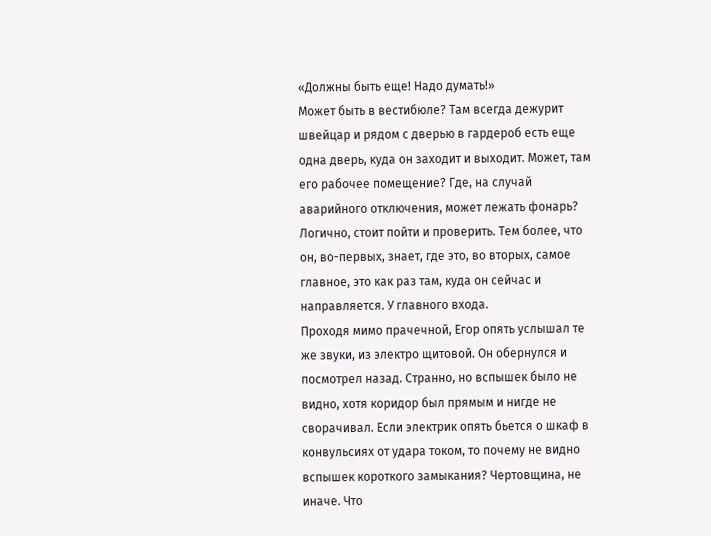«Должны быть еще! Надо думать!»
Может быть в вестибюле? Там всегда дежурит швейцар и рядом с дверью в гардероб есть еще одна дверь, куда он заходит и выходит. Может, там его рабочее помещение? Где, на случай аварийного отключения, может лежать фонарь? Логично, стоит пойти и проверить. Тем более, что он, во-первых, знает, где это, во вторых, самое главное, это как раз там, куда он сейчас и направляется. У главного входа.
Проходя мимо прачечной, Егор опять услышал те же звуки, из электро щитовой. Он обернулся и посмотрел назад. Странно, но вспышек было не видно, хотя коридор был прямым и нигде не сворачивал. Если электрик опять бьется о шкаф в конвульсиях от удара током, то почему не видно вспышек короткого замыкания? Чертовщина, не иначе. Что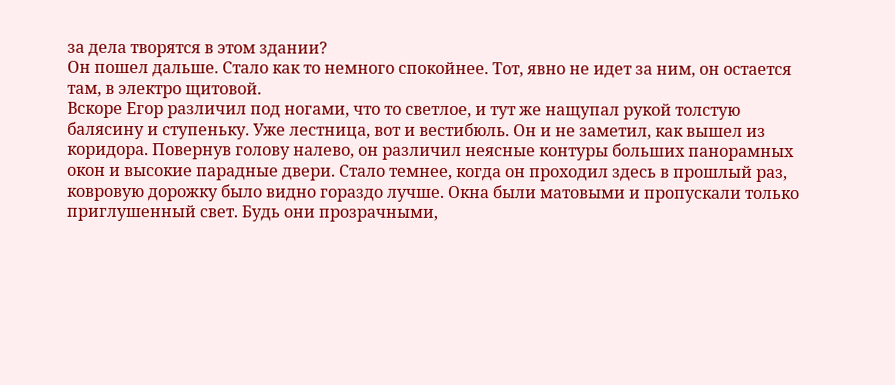за дела творятся в этом здании?
Он пошел дальше. Стало как то немного спокойнее. Тот, явно не идет за ним, он остается там, в электро щитовой.
Вскоре Егор различил под ногами, что то светлое, и тут же нащупал рукой толстую балясину и ступеньку. Уже лестница, вот и вестибюль. Он и не заметил, как вышел из коридора. Повернув голову налево, он различил неясные контуры больших панорамных окон и высокие парадные двери. Стало темнее, когда он проходил здесь в прошлый раз, ковровую дорожку было видно гораздо лучше. Окна были матовыми и пропускали только приглушенный свет. Будь они прозрачными,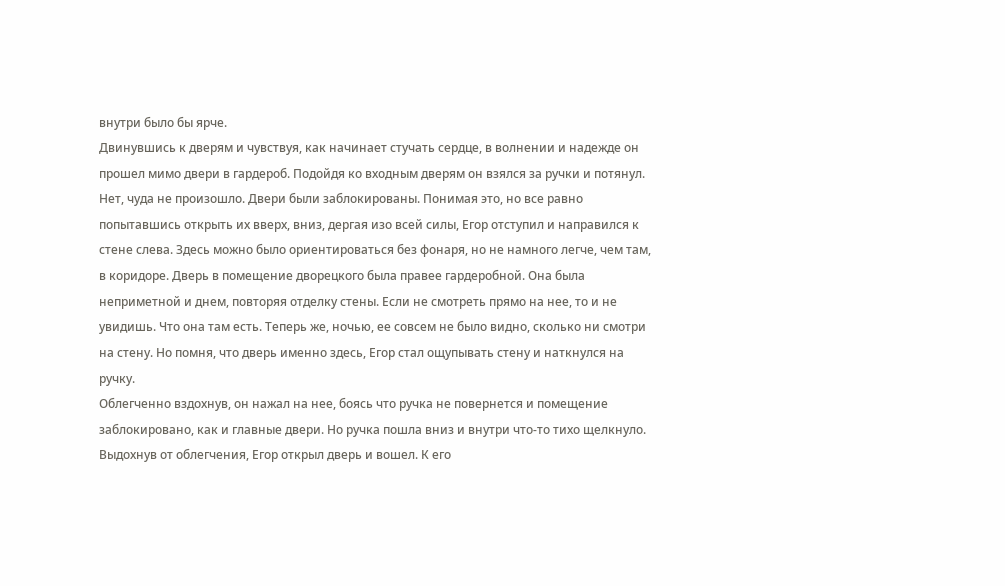внутри было бы ярче.
Двинувшись к дверям и чувствуя, как начинает стучать сердце, в волнении и надежде он прошел мимо двери в гардероб. Подойдя ко входным дверям он взялся за ручки и потянул. Нет, чуда не произошло. Двери были заблокированы. Понимая это, но все равно попытавшись открыть их вверх, вниз, дергая изо всей силы, Егор отступил и направился к стене слева. Здесь можно было ориентироваться без фонаря, но не намного легче, чем там, в коридоре. Дверь в помещение дворецкого была правее гардеробной. Она была неприметной и днем, повторяя отделку стены. Если не смотреть прямо на нее, то и не увидишь. Что она там есть. Теперь же, ночью, ее совсем не было видно, сколько ни смотри на стену. Но помня, что дверь именно здесь, Егор стал ощупывать стену и наткнулся на ручку.
Облегченно вздохнув, он нажал на нее, боясь что ручка не повернется и помещение заблокировано, как и главные двери. Но ручка пошла вниз и внутри что-то тихо щелкнуло. Выдохнув от облегчения, Егор открыл дверь и вошел. К его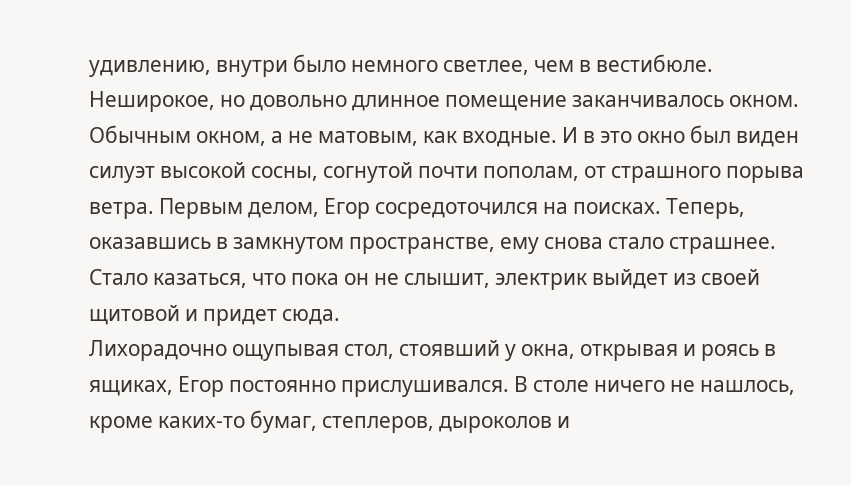удивлению, внутри было немного светлее, чем в вестибюле. Неширокое, но довольно длинное помещение заканчивалось окном. Обычным окном, а не матовым, как входные. И в это окно был виден силуэт высокой сосны, согнутой почти пополам, от страшного порыва ветра. Первым делом, Егор сосредоточился на поисках. Теперь, оказавшись в замкнутом пространстве, ему снова стало страшнее. Стало казаться, что пока он не слышит, электрик выйдет из своей щитовой и придет сюда.
Лихорадочно ощупывая стол, стоявший у окна, открывая и роясь в ящиках, Егор постоянно прислушивался. В столе ничего не нашлось, кроме каких-то бумаг, степлеров, дыроколов и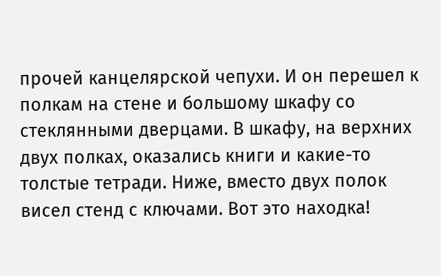прочей канцелярской чепухи. И он перешел к полкам на стене и большому шкафу со стеклянными дверцами. В шкафу, на верхних двух полках, оказались книги и какие-то толстые тетради. Ниже, вместо двух полок висел стенд с ключами. Вот это находка!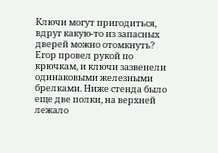Ключи могут пригодиться, вдруг какую-то из запасных дверей можно отомкнуть? Егор провел рукой по крючкам, и ключи зазвенели одинаковыми железными брелками. Ниже стенда было еще две полки, на верхней лежало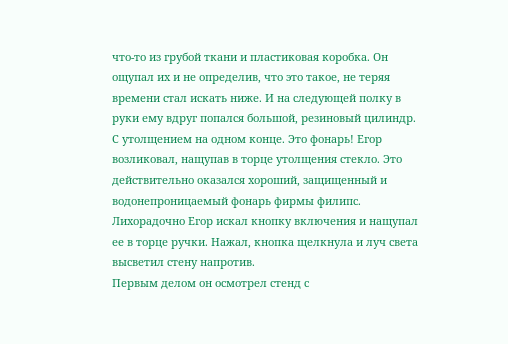что-то из грубой ткани и пластиковая коробка. Он ощупал их и не определив, что это такое, не теряя времени стал искать ниже. И на следующей полку в руки ему вдруг попался большой, резиновый цилиндр. С утолщением на одном конце. Это фонарь! Егор возликовал, нащупав в торце утолщения стекло. Это действительно оказался хороший, защищенный и водонепроницаемый фонарь фирмы филипс. Лихорадочно Егор искал кнопку включения и нащупал ее в торце ручки. Нажал, кнопка щелкнула и луч света высветил стену напротив.
Первым делом он осмотрел стенд с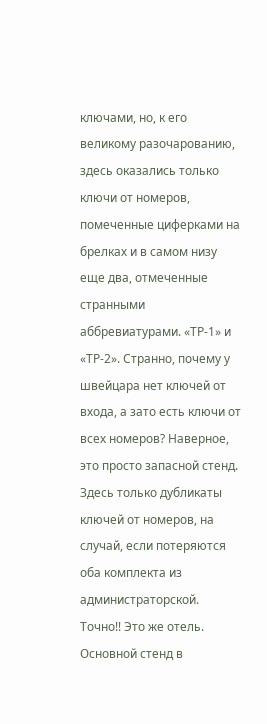ключами, но, к его великому разочарованию, здесь оказались только ключи от номеров, помеченные циферками на брелках и в самом низу еще два, отмеченные странными аббревиатурами. «ТР-1» и «ТР-2». Странно, почему у швейцара нет ключей от входа, а зато есть ключи от всех номеров? Наверное, это просто запасной стенд. Здесь только дубликаты ключей от номеров, на случай, если потеряются оба комплекта из администраторской. Точно!! Это же отель. Основной стенд в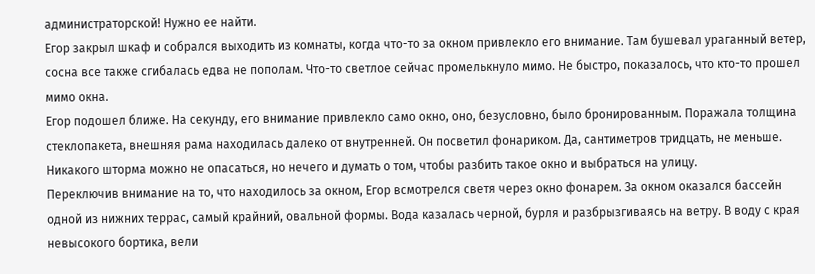администраторской! Нужно ее найти.
Егор закрыл шкаф и собрался выходить из комнаты, когда что-то за окном привлекло его внимание. Там бушевал ураганный ветер, сосна все также сгибалась едва не пополам. Что-то светлое сейчас промелькнуло мимо. Не быстро, показалось, что кто-то прошел мимо окна.
Егор подошел ближе. На секунду, его внимание привлекло само окно, оно, безусловно, было бронированным. Поражала толщина стеклопакета, внешняя рама находилась далеко от внутренней. Он посветил фонариком. Да, сантиметров тридцать, не меньше. Никакого шторма можно не опасаться, но нечего и думать о том, чтобы разбить такое окно и выбраться на улицу.
Переключив внимание на то, что находилось за окном, Егор всмотрелся светя через окно фонарем. За окном оказался бассейн одной из нижних террас, самый крайний, овальной формы. Вода казалась черной, бурля и разбрызгиваясь на ветру. В воду с края невысокого бортика, вели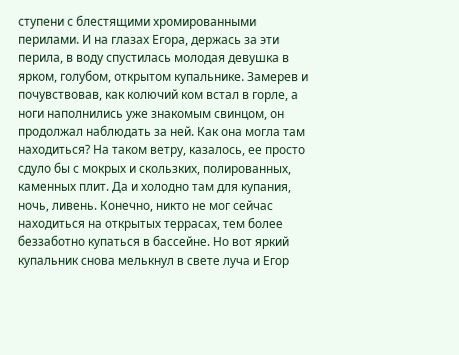ступени с блестящими хромированными перилами. И на глазах Егора, держась за эти перила, в воду спустилась молодая девушка в ярком, голубом, открытом купальнике. Замерев и почувствовав, как колючий ком встал в горле, а ноги наполнились уже знакомым свинцом, он продолжал наблюдать за ней. Как она могла там находиться? На таком ветру, казалось, ее просто сдуло бы с мокрых и скользких, полированных, каменных плит. Да и холодно там для купания, ночь, ливень. Конечно, никто не мог сейчас находиться на открытых террасах, тем более беззаботно купаться в бассейне. Но вот яркий купальник снова мелькнул в свете луча и Егор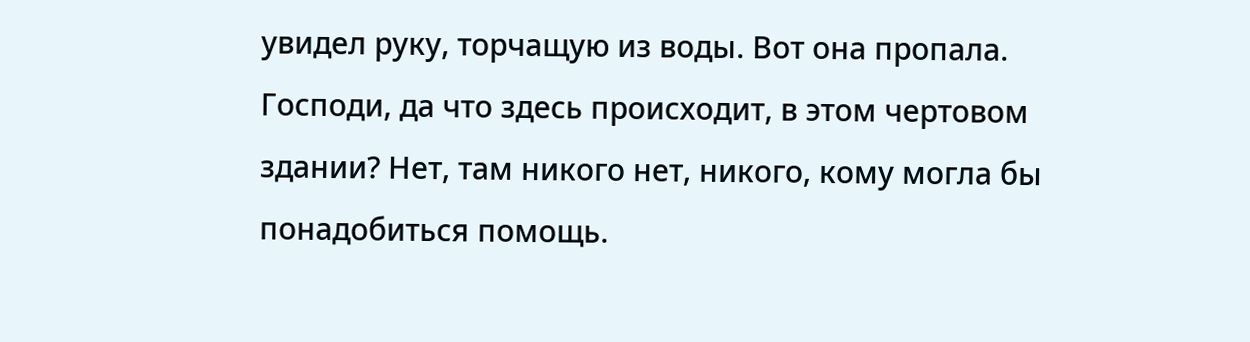увидел руку, торчащую из воды. Вот она пропала. Господи, да что здесь происходит, в этом чертовом здании? Нет, там никого нет, никого, кому могла бы понадобиться помощь.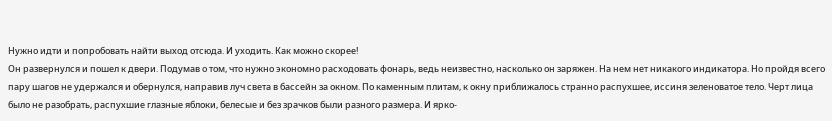Нужно идти и попробовать найти выход отсюда. И уходить. Как можно скорее!
Он развернулся и пошел к двери. Подумав о том, что нужно экономно расходовать фонарь, ведь неизвестно, насколько он заряжен. На нем нет никакого индикатора. Но пройдя всего пару шагов не удержался и обернулся, направив луч света в бассейн за окном. По каменным плитам, к окну приближалось странно распухшее, иссиня зеленоватое тело. Черт лица было не разобрать, распухшие глазные яблоки, белесые и без зрачков были разного размера. И ярко-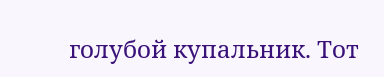голубой купальник. Тот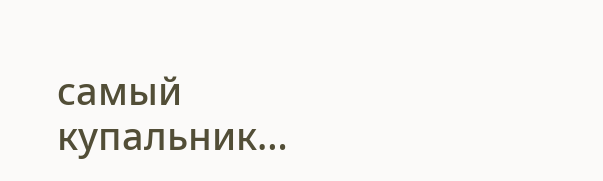самый купальник…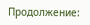Продолжение: